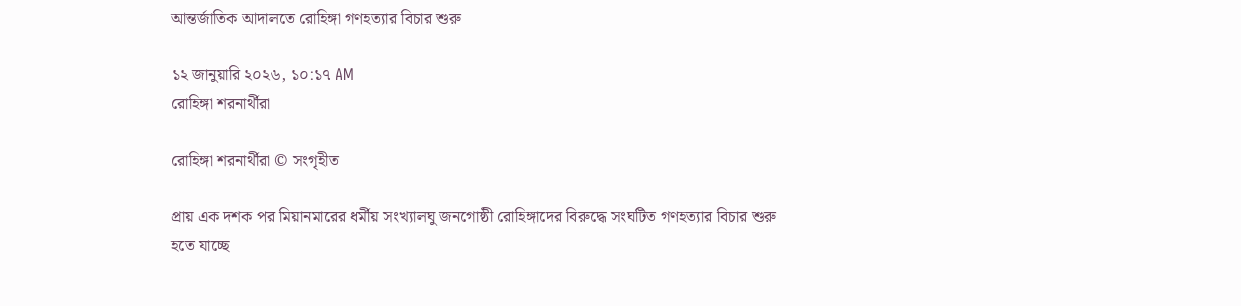আন্তর্জাতিক আদালতে রোহিঙ্গা গণহত্যার বিচার শুরু

১২ জানুয়ারি ২০২৬, ১০:১৭ AM
রোহিঙ্গা শরনার্থীরা

রোহিঙ্গা শরনার্থীরা © সংগৃহীত

প্রায় এক দশক পর মিয়ানমারের ধর্মীয় সংখ্যালঘু জনগোষ্ঠী রোহিঙ্গাদের বিরুদ্ধে সংঘটিত গণহত্যার বিচার শুরু হতে যাচ্ছে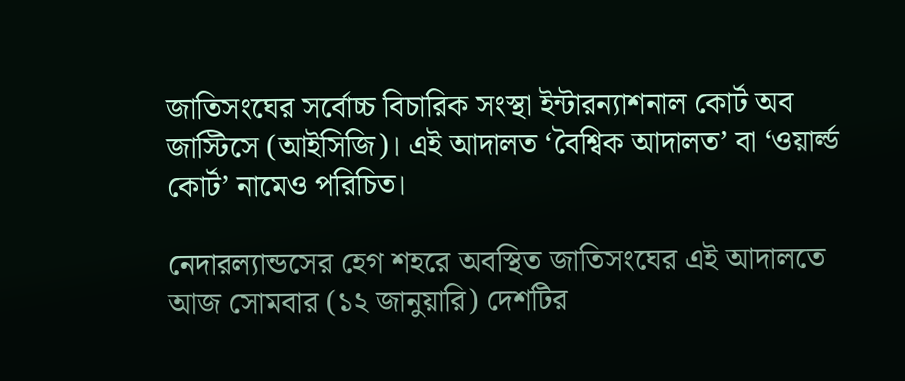জাতিসংঘের সর্বোচ্চ বিচারিক সংস্থা ইন্টারন্যাশনাল কোর্ট অব জাস্টিসে (আইসিজি)। এই আদালত ‘বৈশ্বিক আদালত’ বা ‘ওয়ার্ল্ড কোর্ট’ নামেও পরিচিত।

নেদারল্যান্ডসের হেগ শহরে অবস্থিত জাতিসংঘের এই আদালতে আজ সোমবার (১২ জানুয়ারি) দেশটির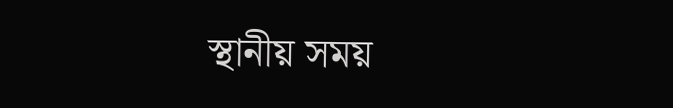স্থানীয় সময়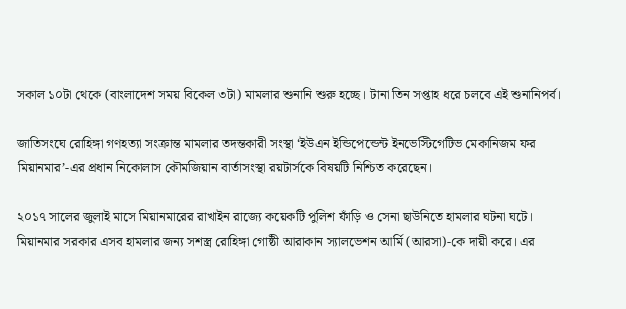সকাল ১০টা থেকে (বাংলাদেশ সময় বিকেল ৩টা) মামলার শুনানি শুরু হচ্ছে। টানা তিন সপ্তাহ ধরে চলবে এই শুনানিপর্ব।

জাতিসংঘে রোহিঙ্গা গণহত্যা সংক্রান্ত মামলার তদন্তকারী সংস্থা ‘ইউএন ইন্ডিপেন্ডেন্ট ইনভেস্টিগেটিভ মেকানিজম ফর মিয়ানমার’-এর প্রধান নিকোলাস কৌমজিয়ান বার্তাসংস্থা রয়টার্সকে বিষয়টি নিশ্চিত করেছেন।

২০১৭ সালের জুলাই মাসে মিয়ানমারের রাখাইন রাজ্যে কয়েকটি পুলিশ ফাঁড়ি ও সেনা ছাউনিতে হামলার ঘটনা ঘটে। মিয়ানমার সরকার এসব হামলার জন্য সশস্ত্র রোহিঙ্গা গোষ্ঠী আরাকান স্যালভেশন আর্মি (আরসা)-কে দায়ী করে। এর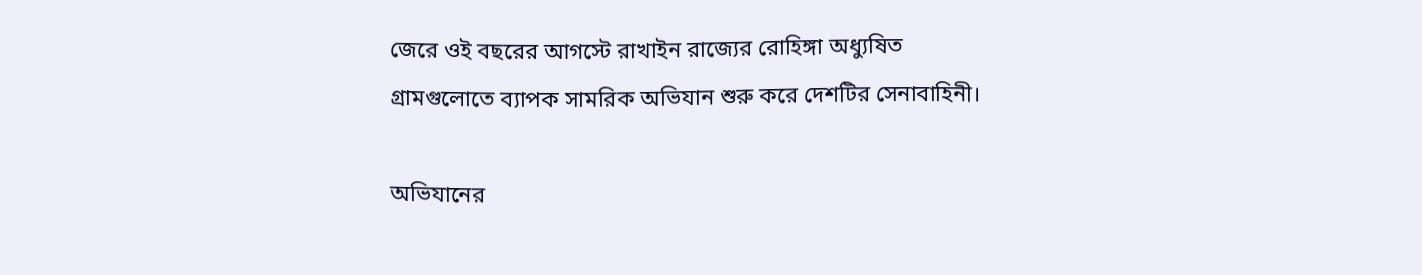জেরে ওই বছরের আগস্টে রাখাইন রাজ্যের রোহিঙ্গা অধ্যুষিত গ্রামগুলোতে ব্যাপক সামরিক অভিযান শুরু করে দেশটির সেনাবাহিনী।

অভিযানের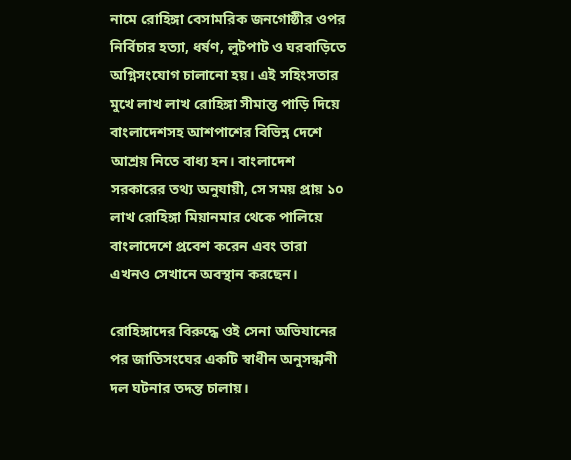নামে রোহিঙ্গা বেসামরিক জনগোষ্ঠীর ওপর নির্বিচার হত্যা, ধর্ষণ, লুটপাট ও ঘরবাড়িতে অগ্নিসংযোগ চালানো হয়। এই সহিংসতার মুখে লাখ লাখ রোহিঙ্গা সীমান্ত পাড়ি দিয়ে বাংলাদেশসহ আশপাশের বিভিন্ন দেশে আশ্রয় নিতে বাধ্য হন। বাংলাদেশ সরকারের তথ্য অনুযায়ী, সে সময় প্রায় ১০ লাখ রোহিঙ্গা মিয়ানমার থেকে পালিয়ে বাংলাদেশে প্রবেশ করেন এবং তারা এখনও সেখানে অবস্থান করছেন।

রোহিঙ্গাদের বিরুদ্ধে ওই সেনা অভিযানের পর জাতিসংঘের একটি স্বাধীন অনুসন্ধানী দল ঘটনার তদন্ত চালায়।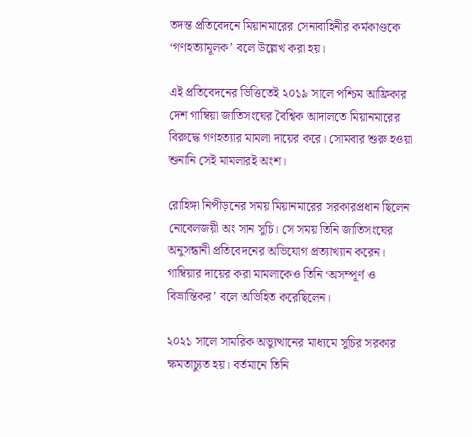তদন্ত প্রতিবেদনে মিয়ানমারের সেনাবাহিনীর কর্মকাণ্ডকে ‘গণহত্যামূলক’ বলে উল্লেখ করা হয়।

এই প্রতিবেদনের ভিত্তিতেই ২০১৯ সালে পশ্চিম আফ্রিকার দেশ গাম্বিয়া জাতিসংঘের বৈশ্বিক আদালতে মিয়ানমারের বিরুদ্ধে গণহত্যার মামলা দায়ের করে। সোমবার শুরু হওয়া শুনানি সেই মামলারই অংশ।

রোহিঙ্গা নিপীড়নের সময় মিয়ানমারের সরকারপ্রধান ছিলেন নোবেলজয়ী অং সান সুচি। সে সময় তিনি জাতিসংঘের অনুসন্ধানী প্রতিবেদনের অভিযোগ প্রত্যাখ্যান করেন। গাম্বিয়ার দায়ের করা মামলাকেও তিনি ‘অসম্পূর্ণ ও বিভ্রান্তিকর’ বলে অভিহিত করেছিলেন।

২০২১ সালে সামরিক অভ্যুত্থানের মাধ্যমে সুচির সরকার ক্ষমতাচ্যুত হয়। বর্তমানে তিনি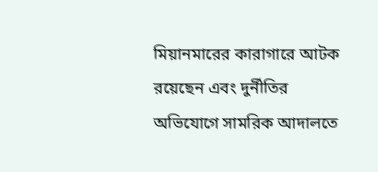মিয়ানমারের কারাগারে আটক রয়েছেন এবং দুর্নীতির অভিযোগে সামরিক আদালতে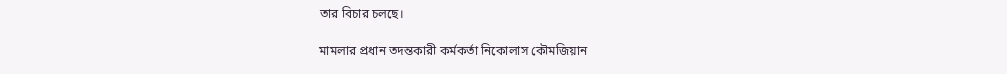তার বিচার চলছে।

মামলার প্রধান তদন্তকারী কর্মকর্তা নিকোলাস কৌমজিয়ান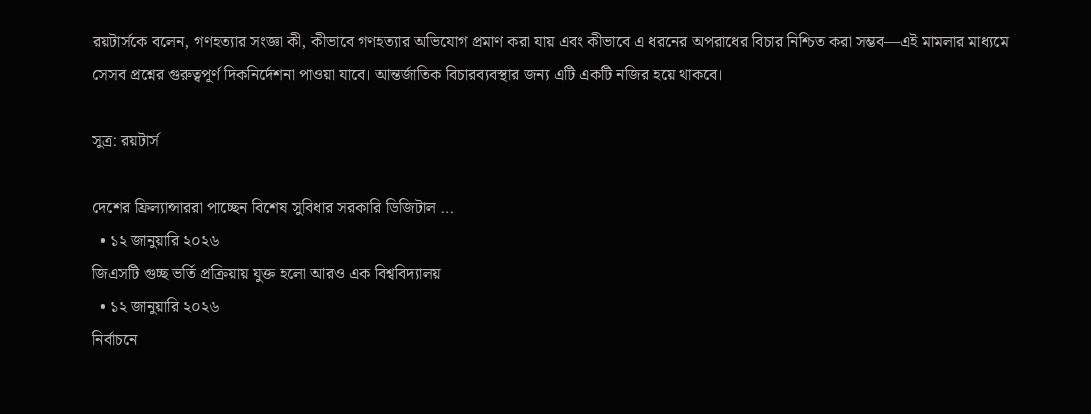রয়টার্সকে বলেন, গণহত্যার সংজ্ঞা কী, কীভাবে গণহত্যার অভিযোগ প্রমাণ করা যায় এবং কীভাবে এ ধরনের অপরাধের বিচার নিশ্চিত করা সম্ভব—এই মামলার মাধ্যমে সেসব প্রশ্নের গুরুত্বপূর্ণ দিকনির্দেশনা পাওয়া যাবে। আন্তর্জাতিক বিচারব্যবস্থার জন্য এটি একটি নজির হয়ে থাকবে।

সুত্র: রয়টার্স

দেশের ফ্রিল্যান্সাররা পাচ্ছেন বিশেষ সুবিধার সরকারি ডিজিটাল …
  • ১২ জানুয়ারি ২০২৬
জিএসটি গুচ্ছ ভর্তি প্রক্রিয়ায় যুক্ত হলো আরও এক বিশ্ববিদ্যালয়
  • ১২ জানুয়ারি ২০২৬
নির্বাচনে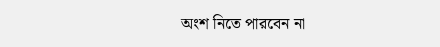অংশ নিতে পারবেন না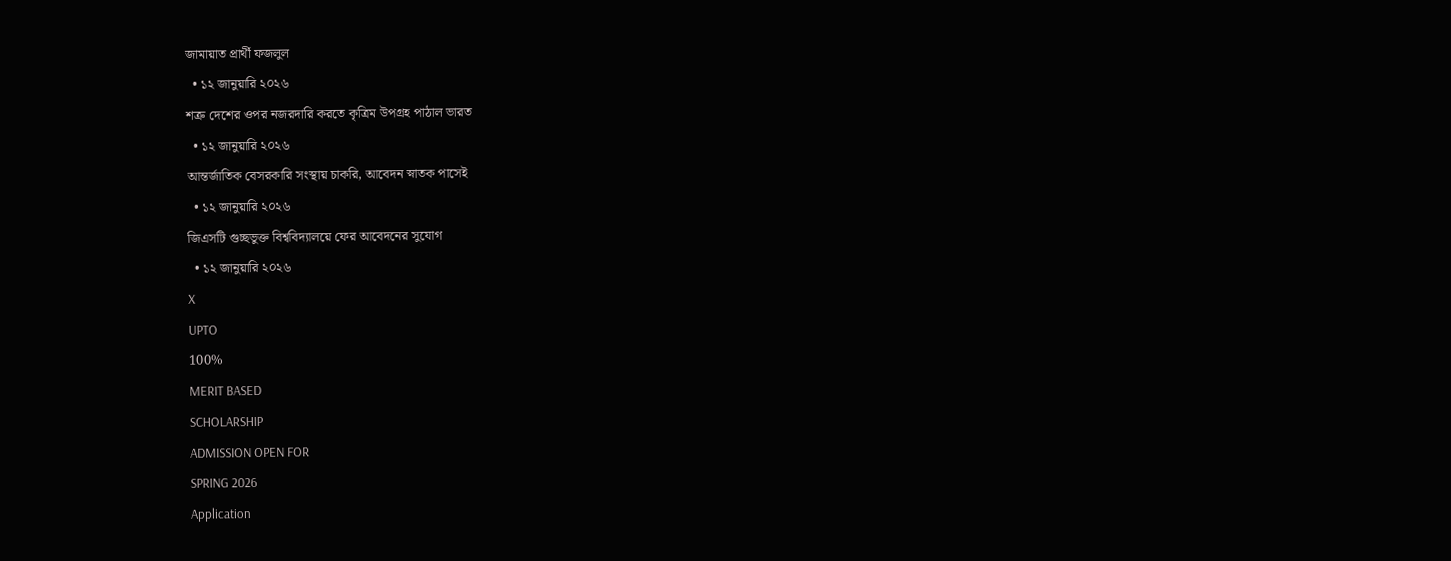জামায়াত প্রার্থী ফজলুল
  • ১২ জানুয়ারি ২০২৬
শত্রু দেশের ওপর নজরদারি করতে কৃত্রিম উপগ্রহ পাঠাল ভারত
  • ১২ জানুয়ারি ২০২৬
আন্তর্জাতিক বেসরকারি সংস্থায় চাকরি, আবেদন স্নাতক পাসেই
  • ১২ জানুয়ারি ২০২৬
জিএসটি গুচ্ছভুক্ত বিশ্ববিদ্যালয়ে ফের আবেদনের সুযোগ
  • ১২ জানুয়ারি ২০২৬
X
UPTO
100%
MERIT BASED
SCHOLARSHIP
ADMISSION OPEN FOR
SPRING 2026
Application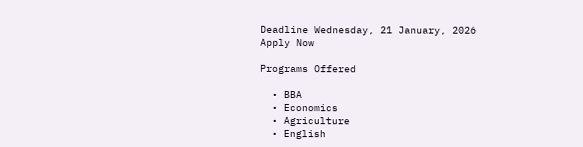Deadline Wednesday, 21 January, 2026
Apply Now

Programs Offered

  • BBA
  • Economics
  • Agriculture
  • English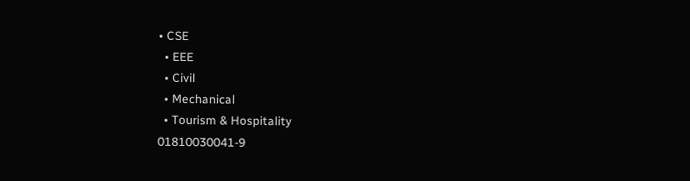• CSE
  • EEE
  • Civil
  • Mechanical
  • Tourism & Hospitality
01810030041-9